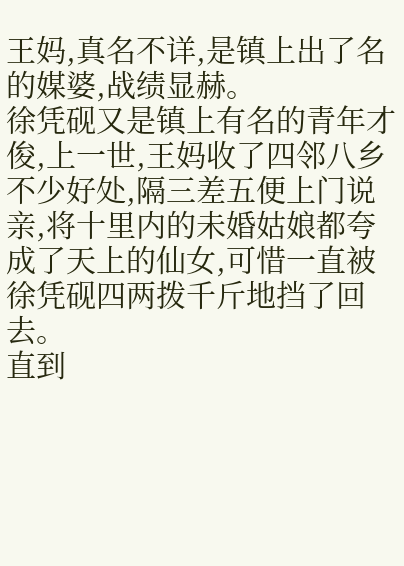王妈,真名不详,是镇上出了名的媒婆,战绩显赫。
徐凭砚又是镇上有名的青年才俊,上一世,王妈收了四邻八乡不少好处,隔三差五便上门说亲,将十里内的未婚姑娘都夸成了天上的仙女,可惜一直被徐凭砚四两拨千斤地挡了回去。
直到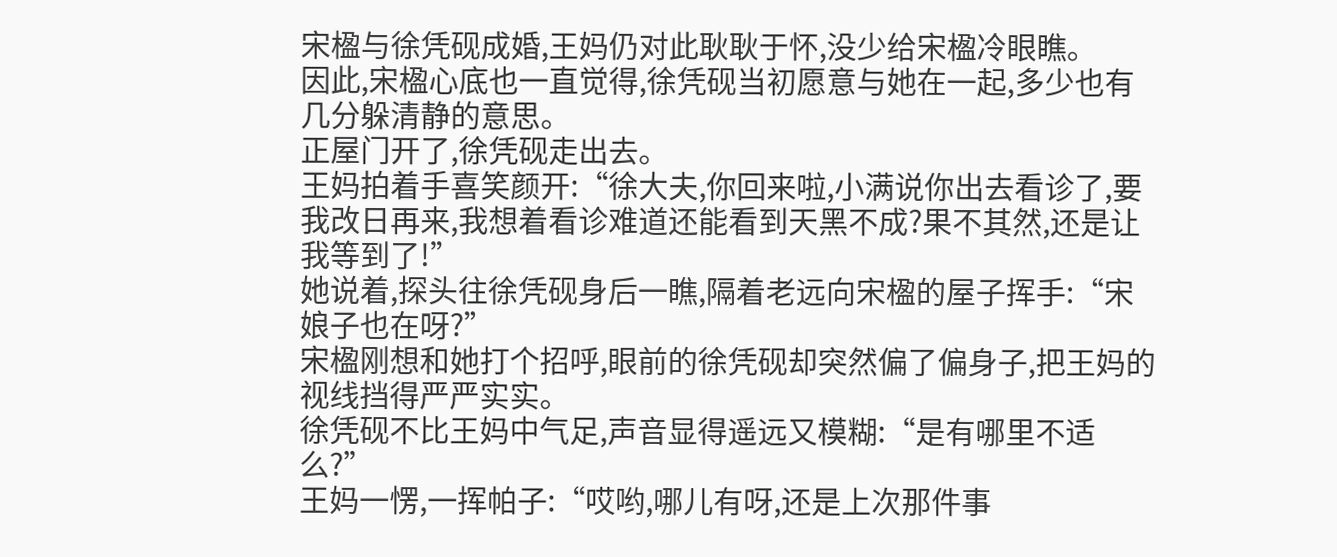宋楹与徐凭砚成婚,王妈仍对此耿耿于怀,没少给宋楹冷眼瞧。
因此,宋楹心底也一直觉得,徐凭砚当初愿意与她在一起,多少也有几分躲清静的意思。
正屋门开了,徐凭砚走出去。
王妈拍着手喜笑颜开:“徐大夫,你回来啦,小满说你出去看诊了,要我改日再来,我想着看诊难道还能看到天黑不成?果不其然,还是让我等到了!”
她说着,探头往徐凭砚身后一瞧,隔着老远向宋楹的屋子挥手:“宋娘子也在呀?”
宋楹刚想和她打个招呼,眼前的徐凭砚却突然偏了偏身子,把王妈的视线挡得严严实实。
徐凭砚不比王妈中气足,声音显得遥远又模糊:“是有哪里不适么?”
王妈一愣,一挥帕子:“哎哟,哪儿有呀,还是上次那件事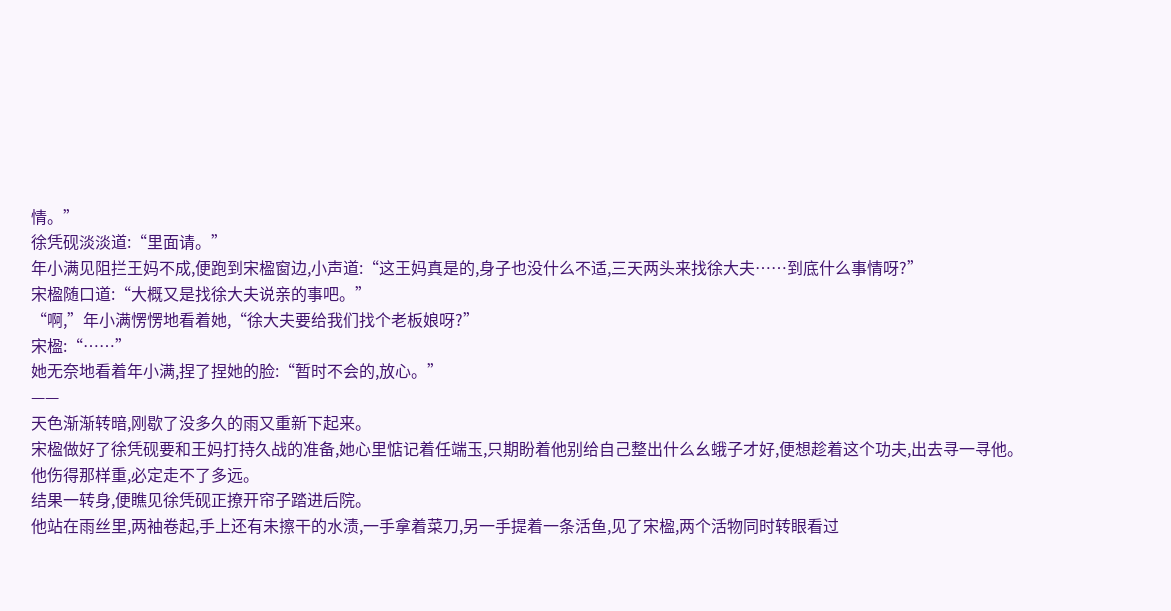情。”
徐凭砚淡淡道:“里面请。”
年小满见阻拦王妈不成,便跑到宋楹窗边,小声道:“这王妈真是的,身子也没什么不适,三天两头来找徐大夫……到底什么事情呀?”
宋楹随口道:“大概又是找徐大夫说亲的事吧。”
“啊,”年小满愣愣地看着她,“徐大夫要给我们找个老板娘呀?”
宋楹:“……”
她无奈地看着年小满,捏了捏她的脸:“暂时不会的,放心。”
——
天色渐渐转暗,刚歇了没多久的雨又重新下起来。
宋楹做好了徐凭砚要和王妈打持久战的准备,她心里惦记着任端玉,只期盼着他别给自己整出什么幺蛾子才好,便想趁着这个功夫,出去寻一寻他。
他伤得那样重,必定走不了多远。
结果一转身,便瞧见徐凭砚正撩开帘子踏进后院。
他站在雨丝里,两袖卷起,手上还有未擦干的水渍,一手拿着菜刀,另一手提着一条活鱼,见了宋楹,两个活物同时转眼看过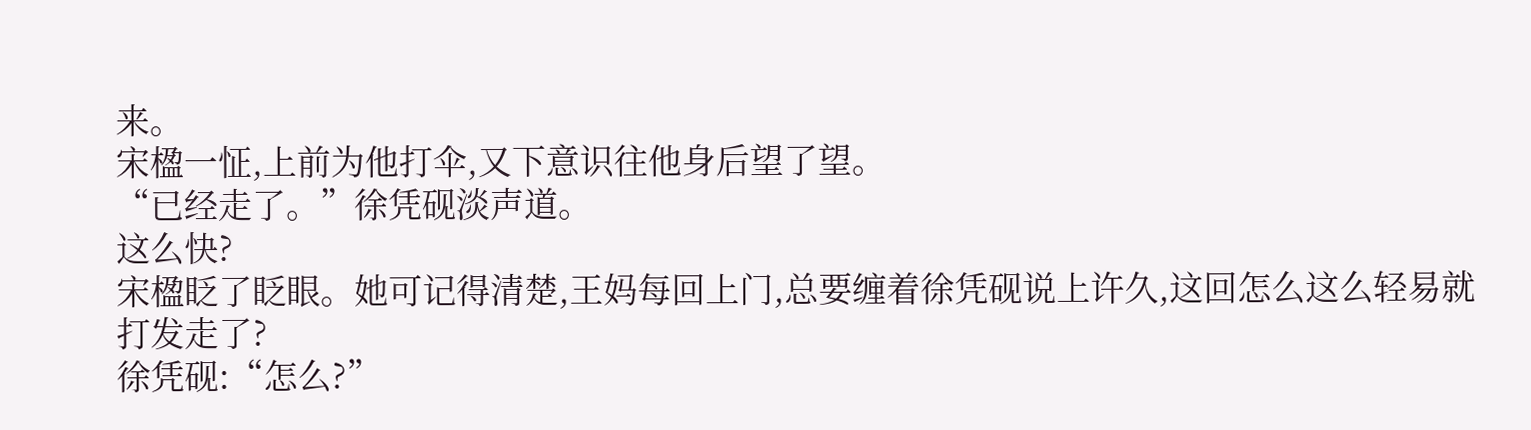来。
宋楹一怔,上前为他打伞,又下意识往他身后望了望。
“已经走了。”徐凭砚淡声道。
这么快?
宋楹眨了眨眼。她可记得清楚,王妈每回上门,总要缠着徐凭砚说上许久,这回怎么这么轻易就打发走了?
徐凭砚:“怎么?”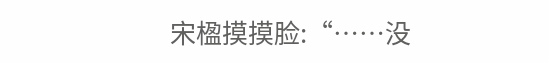宋楹摸摸脸:“……没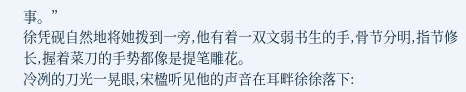事。”
徐凭砚自然地将她拨到一旁,他有着一双文弱书生的手,骨节分明,指节修长,握着菜刀的手势都像是提笔雕花。
冷冽的刀光一晃眼,宋楹听见他的声音在耳畔徐徐落下: